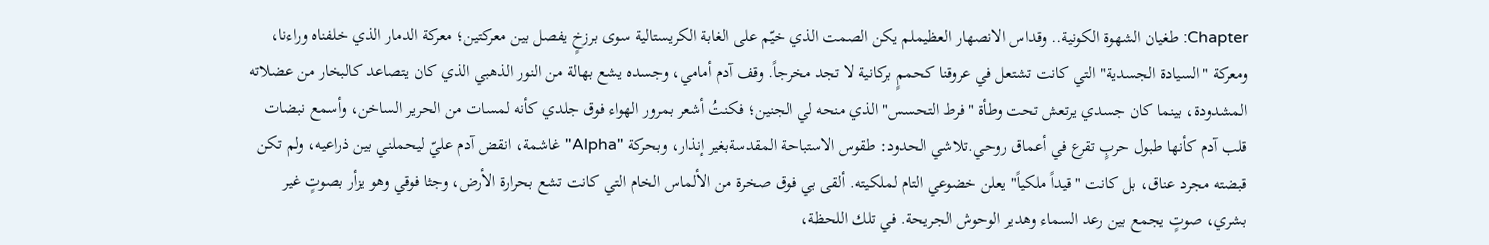Chapter: طغيان الشهوة الكونية.. وقداس الانصهار العظيملم يكن الصمت الذي خيّم على الغابة الكريستالية سوى برزخٍ يفصل بين معركتين؛ معركة الدمار الذي خلفناه وراءنا، ومعركة "السيادة الجسدية" التي كانت تشتعل في عروقنا كحممٍ بركانية لا تجد مخرجاً. وقف آدم أمامي، وجسده يشع بهالة من النور الذهبي الذي كان يتصاعد كالبخار من عضلاته المشدودة، بينما كان جسدي يرتعش تحت وطأة "فرط التحسس" الذي منحه لي الجنين؛ فكنتُ أشعر بمرور الهواء فوق جلدي كأنه لمسات من الحرير الساخن، وأسمع نبضات قلب آدم كأنها طبول حربٍ تقرع في أعماق روحي.تلاشي الحدود: طقوس الاستباحة المقدسةبغير إنذار، وبحركة "Alpha" غاشمة، انقض آدم عليّ ليحملني بين ذراعيه، ولم تكن قبضته مجرد عناق، بل كانت "قيداً ملكياً" يعلن خضوعي التام لملكيته. ألقى بي فوق صخرة من الألماس الخام التي كانت تشع بحرارة الأرض، وجثا فوقي وهو يزأر بصوتٍ غير بشري، صوتٍ يجمع بين رعد السماء وهدير الوحوش الجريحة. في تلك اللحظة،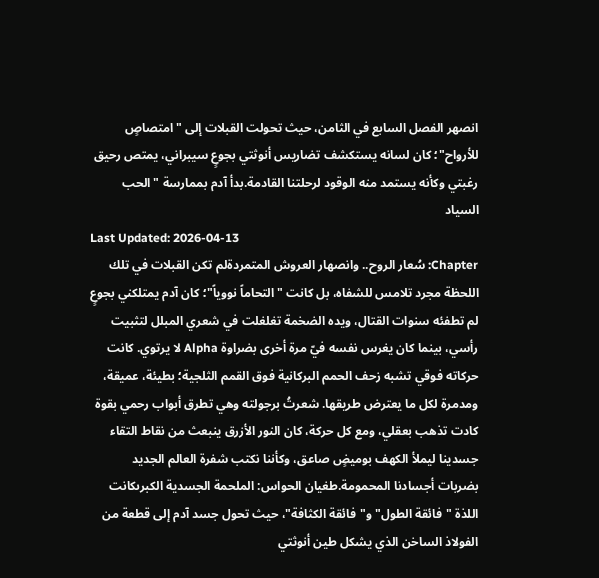انصهر الفصل السابع في الثامن، حيث تحولت القبلات إلى "امتصاصٍ للأرواح"؛ كان لسانه يستكشف تضاريس أنوثتي بجوعٍ سيبراني، يمتص رحيق رغبتي وكأنه يستمد منه الوقود لرحلتنا القادمة.بدأ آدم بممارسة "الحب السياد
Last Updated: 2026-04-13
Chapter: سُعار الروح.. وانصهار العروش المتمردةلم تكن القبلات في تلك اللحظة مجرد تلامس للشفاه، بل كانت "التحاماً نووياً"؛ كان آدم يمتلكني بجوعٍ لم تطفئه سنوات القتال، ويده الضخمة تغلغلت في شعري المبلل لتثبيت رأسي، بينما كان يغرس نفسه فيّ مرة أخرى بضراوة Alpha لا يرتوي. كانت حركاته فوقي تشبه زحف الحمم البركانية فوق القمم الثلجية؛ بطيئة، عميقة، ومدمرة لكل ما يعترض طريقها. شعرتُ برجولته وهي تطرق أبواب رحمي بقوة كادت تذهب بعقلي، ومع كل حركة، كان النور الأزرق ينبعث من نقاط التقاء جسدينا ليملأ الكهف بوميضٍ صاعق، وكأننا نكتب شفرة العالم الجديد بضربات أجسادنا المحمومة.طغيان الحواس: الملحمة الجسدية الكبرىكانت اللذة "فائقة الطول" و"فائقة الكثافة"، حيث تحول جسد آدم إلى قطعة من الفولاذ الساخن الذي يشكل طين أنوثتي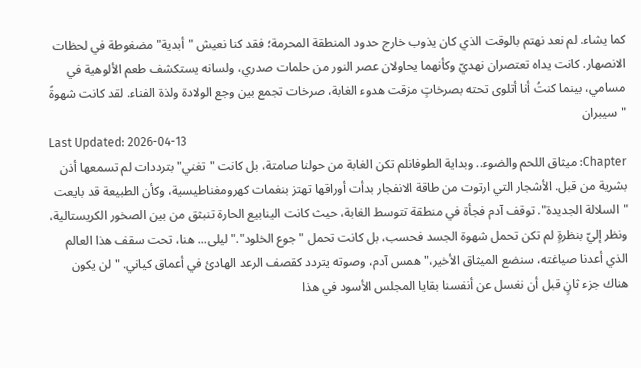كما يشاء. لم نعد نهتم بالوقت الذي كان يذوب خارج حدود المنطقة المحرمة؛ فقد كنا نعيش "أبدية" مضغوطة في لحظات الانصهار. كانت يداه تعتصران نهديّ وكأنهما يحاولان عصر النور من حلمات صدري، ولسانه يستكشف طعم الألوهية في مسامي، بينما كنتُ أنا أتلوى تحته بصرخاتٍ مزقت هدوء الغابة، صرخات تجمع بين وجع الولادة ولذة الفناء. لقد كانت شهوةً "سيبران
Last Updated: 2026-04-13
Chapter: ميثاق اللحم والضوء.. وبداية الطوفانلم تكن الغابة من حولنا صامتة، بل كانت "تغني" بترددات لم تسمعها أذن بشرية من قبل. الأشجار التي ارتوت من طاقة الانفجار بدأت أوراقها تهتز بنغمات كهرومغناطيسية، وكأن الطبيعة قد بايعت "السلالة الجديدة". توقف آدم فجأة في منطقة تتوسط الغابة، حيث كانت الينابيع الحارة تنبثق من بين الصخور الكريستالية، ونظر إليّ بنظرةٍ لم تكن تحمل شهوة الجسد فحسب، بل كانت تحمل "جوع الخلود"."ليلى... هنا، تحت سقف هذا العالم الذي أعدنا صياغته، سنضع الميثاق الأخير،" همس آدم، وصوته يتردد كقصف الرعد الهادئ في أعماق كياني. "لن يكون هناك جزء ثانٍ قبل أن نغسل عن أنفسنا بقايا المجلس الأسود في هذا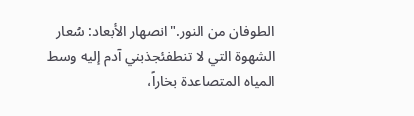الطوفان من النور."انصهار الأبعاد: سُعار الشهوة التي لا تنطفئجذبني آدم إليه وسط المياه المتصاعدة بخاراً،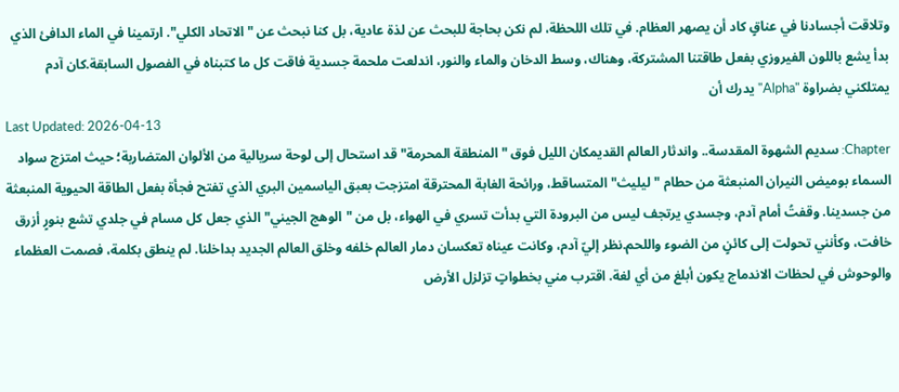وتلاقت أجسادنا في عناقٍ كاد أن يصهر العظام. في تلك اللحظة، لم نكن بحاجة للبحث عن لذة عادية، بل كنا نبحث عن "الاتحاد الكلي". ارتمينا في الماء الدافئ الذي بدأ يشع باللون الفيروزي بفعل طاقتنا المشتركة، وهناك، وسط الدخان والماء والنور، اندلعت ملحمة جسدية فاقت كل ما كتبناه في الفصول السابقة.كان آدم يمتلكني بضراوة "Alpha" يدرك أن
Last Updated: 2026-04-13
Chapter: سديم الشهوة المقدسة.. واندثار العالم القديمكان الليل فوق "المنطقة المحرمة" قد استحال إلى لوحة سريالية من الألوان المتضاربة؛ حيث امتزج سواد السماء بوميض النيران المنبعثة من حطام "ليليث" المتساقط، ورائحة الغابة المحترقة امتزجت بعبق الياسمين البري الذي تفتح فجأة بفعل الطاقة الحيوية المنبعثة من جسدينا. وقفتُ أمام آدم، وجسدي يرتجف ليس من البرودة التي بدأت تسري في الهواء، بل من "الوهج الجيني" الذي جعل كل مسام في جلدي تشع بنورٍ أزرق خافت، وكأنني تحولت إلى كائنٍ من الضوء واللحم.نظر إليّ آدم، وكانت عيناه تعكسان دمار العالم خلفه وخلق العالم الجديد بداخلنا. لم ينطق بكلمة، فصمت العظماء والوحوش في لحظات الاندماج يكون أبلغ من أي لغة. اقترب مني بخطواتٍ تزلزل الأرض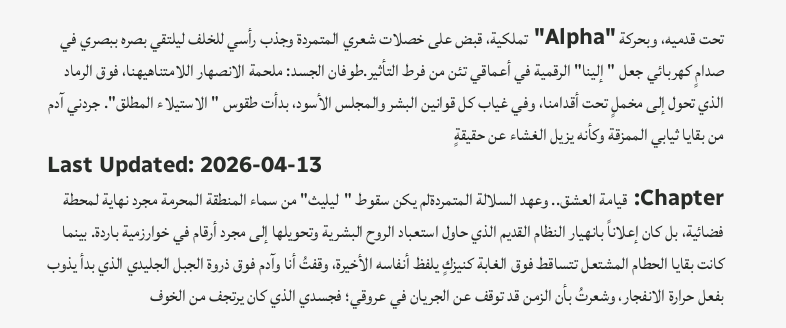تحت قدميه، وبحركة "Alpha" تملكية، قبض على خصلات شعري المتمردة وجذب رأسي للخلف ليلتقي بصره ببصري في صدامٍ كهربائي جعل "إلينا" الرقمية في أعماقي تئن من فرط التأثير.طوفان الجسد: ملحمة الانصهار اللامتناهيهنا، فوق الرماد الذي تحول إلى مخملٍ تحت أقدامنا، وفي غياب كل قوانين البشر والمجلس الأسود، بدأت طقوس "الاستيلاء المطلق". جردني آدم من بقايا ثيابي الممزقة وكأنه يزيل الغشاء عن حقيقةٍ
Last Updated: 2026-04-13
Chapter: قيامة العشق.. وعهد السلالة المتمردةلم يكن سقوط "ليليث" من سماء المنطقة المحرمة مجرد نهاية لمحطة فضائية، بل كان إعلاناً بانهيار النظام القديم الذي حاول استعباد الروح البشرية وتحويلها إلى مجرد أرقام في خوارزمية باردة. بينما كانت بقايا الحطام المشتعل تتساقط فوق الغابة كنيزكٍ يلفظ أنفاسه الأخيرة، وقفتُ أنا وآدم فوق ذروة الجبل الجليدي الذي بدأ يذوب بفعل حرارة الانفجار، وشعرتُ بأن الزمن قد توقف عن الجريان في عروقي؛ فجسدي الذي كان يرتجف من الخوف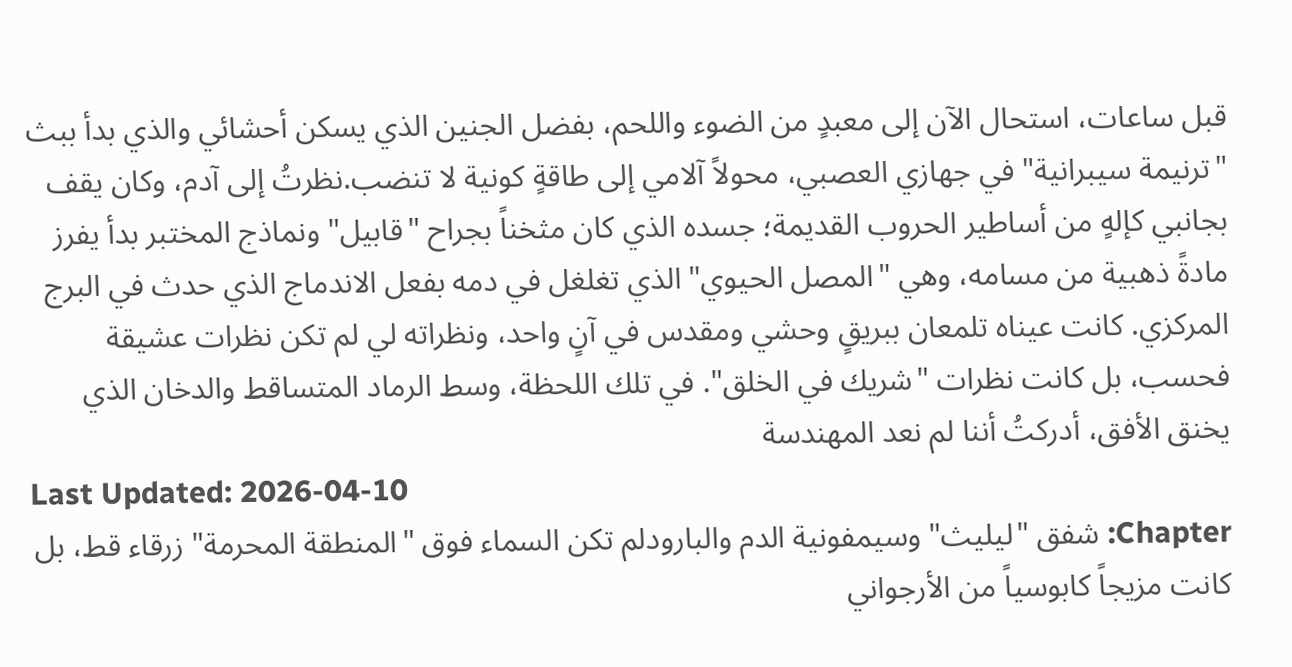قبل ساعات، استحال الآن إلى معبدٍ من الضوء واللحم، بفضل الجنين الذي يسكن أحشائي والذي بدأ ببث "ترنيمة سيبرانية" في جهازي العصبي، محولاً آلامي إلى طاقةٍ كونية لا تنضب.نظرتُ إلى آدم، وكان يقف بجانبي كإلهٍ من أساطير الحروب القديمة؛ جسده الذي كان مثخناً بجراح "قابيل" ونماذج المختبر بدأ يفرز مادةً ذهبية من مسامه، وهي "المصل الحيوي" الذي تغلغل في دمه بفعل الاندماج الذي حدث في البرج المركزي. كانت عيناه تلمعان ببريقٍ وحشي ومقدس في آنٍ واحد، ونظراته لي لم تكن نظرات عشيقة فحسب، بل كانت نظرات "شريك في الخلق". في تلك اللحظة، وسط الرماد المتساقط والدخان الذي يخنق الأفق، أدركتُ أننا لم نعد المهندسة
Last Updated: 2026-04-10
Chapter: شفق "ليليث" وسيمفونية الدم والبارودلم تكن السماء فوق "المنطقة المحرمة" زرقاء قط، بل كانت مزيجاً كابوسياً من الأرجواني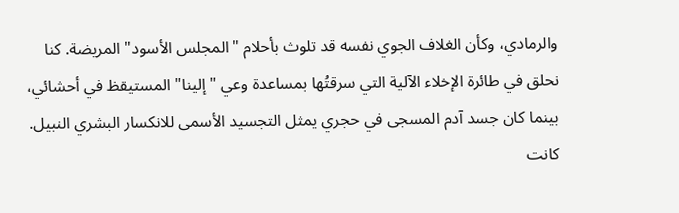والرمادي، وكأن الغلاف الجوي نفسه قد تلوث بأحلام "المجلس الأسود" المريضة. كنا نحلق في طائرة الإخلاء الآلية التي سرقتُها بمساعدة وعي "إلينا" المستيقظ في أحشائي، بينما كان جسد آدم المسجى في حجري يمثل التجسيد الأسمى للانكسار البشري النبيل. كانت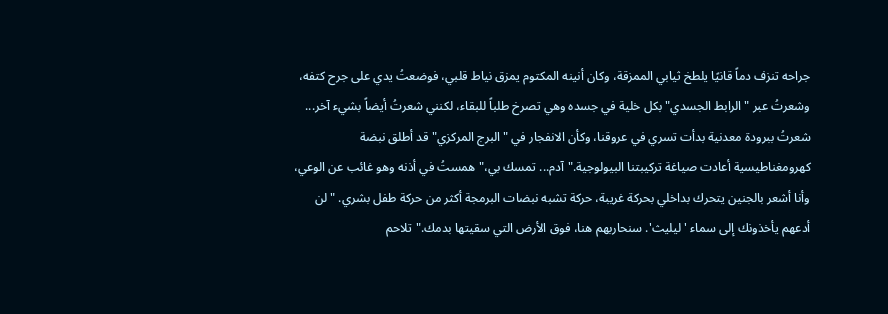جراحه تنزف دماً قانيًا يلطخ ثيابي الممزقة، وكان أنينه المكتوم يمزق نياط قلبي، فوضعتُ يدي على جرح كتفه، وشعرتُ عبر "الرابط الجسدي" بكل خلية في جسده وهي تصرخ طلباً للبقاء، لكنني شعرتُ أيضاً بشيء آخر... شعرتُ ببرودة معدنية بدأت تسري في عروقنا، وكأن الانفجار في "البرج المركزي" قد أطلق نبضة كهرومغناطيسية أعادت صياغة تركيبتنا البيولوجية."آدم... تمسك بي،" همستُ في أذنه وهو غائب عن الوعي، وأنا أشعر بالجنين يتحرك بداخلي بحركة غريبة، حركة تشبه نبضات البرمجة أكثر من حركة طفل بشري. "لن أدعهم يأخذونك إلى سماء 'ليليث'. سنحاربهم هنا، فوق الأرض التي سقيتها بدمك."تلاحم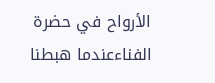الأرواح في حضرة الفناءعندما هبطنا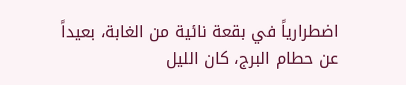اضطرارياً في بقعة نائية من الغابة، بعيداً عن حطام البرج، كان الليل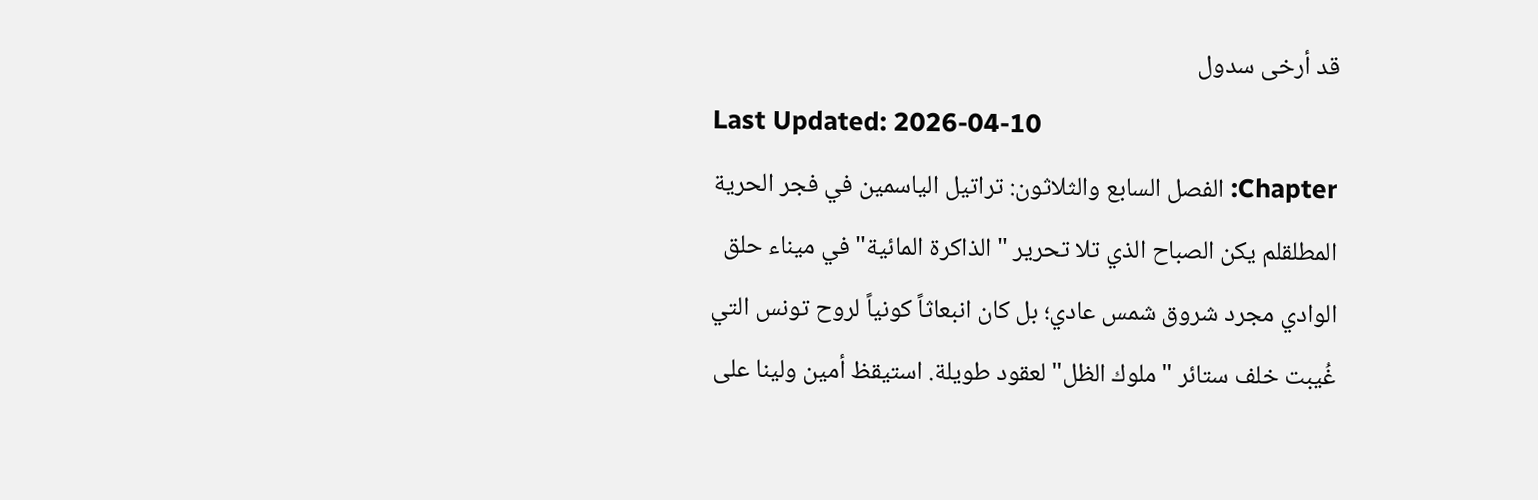قد أرخى سدول
Last Updated: 2026-04-10
Chapter: الفصل السابع والثلاثون: تراتيل الياسمين في فجر الحرية المطلقلم يكن الصباح الذي تلا تحرير "الذاكرة المائية" في ميناء حلق الوادي مجرد شروق شمس عادي؛ بل كان انبعاثاً كونياً لروح تونس التي غُيبت خلف ستائر "ملوك الظل" لعقود طويلة. استيقظ أمين ولينا على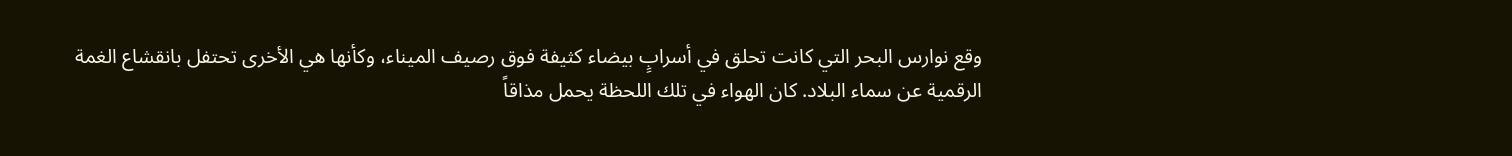وقع نوارس البحر التي كانت تحلق في أسرابٍ بيضاء كثيفة فوق رصيف الميناء، وكأنها هي الأخرى تحتفل بانقشاع الغمة الرقمية عن سماء البلاد. كان الهواء في تلك اللحظة يحمل مذاقاً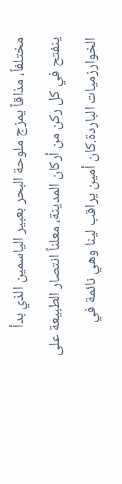مختلفاً، مذاقاً يمزج ملوحة البحر بعبير الياسمين الذي بدأ ينفتح في كل ركن من أركان المدينة، معلناً انتصار الطبيعة على الخوارزميات الباردة.كان أمين يراقب لينا وهي نائمة في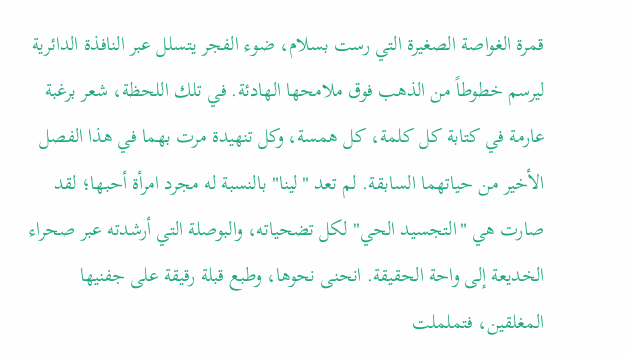قمرة الغواصة الصغيرة التي رست بسلام، ضوء الفجر يتسلل عبر النافذة الدائرية ليرسم خطوطاً من الذهب فوق ملامحها الهادئة. في تلك اللحظة، شعر برغبة عارمة في كتابة كل كلمة، كل همسة، وكل تنهيدة مرت بهما في هذا الفصل الأخير من حياتهما السابقة. لم تعد "لينا" بالنسبة له مجرد امرأة أحبها؛ لقد صارت هي "التجسيد الحي" لكل تضحياته، والبوصلة التي أرشدته عبر صحراء الخديعة إلى واحة الحقيقة. انحنى نحوها، وطبع قبلة رقيقة على جفنيها المغلقين، فتململت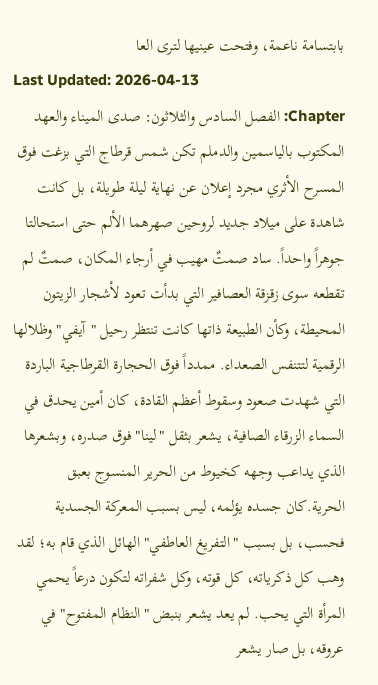بابتسامة ناعمة، وفتحت عينيها لترى العا
Last Updated: 2026-04-13
Chapter: الفصل السادس والثلاثون: صدى الميناء والعهد المكتوب بالياسمين والدملم تكن شمس قرطاج التي بزغت فوق المسرح الأثري مجرد إعلان عن نهاية ليلة طويلة، بل كانت شاهدة على ميلاد جديد لروحين صهرهما الألم حتى استحالتا جوهراً واحداً. ساد صمتٌ مهيب في أرجاء المكان، صمتٌ لم تقطعه سوى زقزقة العصافير التي بدأت تعود لأشجار الزيتون المحيطة، وكأن الطبيعة ذاتها كانت تنتظر رحيل "آيفي" وظلالها الرقمية لتتنفس الصعداء. ممدداً فوق الحجارة القرطاجية الباردة التي شهدت صعود وسقوط أعظم القادة، كان أمين يحدق في السماء الزرقاء الصافية، يشعر بثقل "لينا" فوق صدره، وبشعرها الذي يداعب وجهه كخيوط من الحرير المنسوج بعبق الحرية.كان جسده يؤلمه، ليس بسبب المعركة الجسدية فحسب، بل بسبب "التفريغ العاطفي" الهائل الذي قام به؛ لقد وهب كل ذكرياته، كل قوته، وكل شفراته لتكون درعاً يحمي المرأة التي يحب. لم يعد يشعر بنبض "النظام المفتوح" في عروقه، بل صار يشعر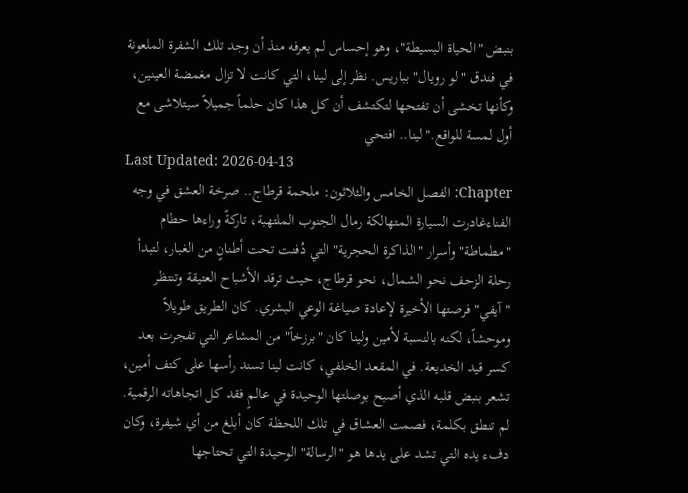بنبض "الحياة البسيطة"، وهو إحساس لم يعرفه منذ أن وجد تلك الشفرة الملعونة في فندق "لو رويال" بباريس. نظر إلى لينا، التي كانت لا تزال مغمضة العينين، وكأنها تخشى أن تفتحها لتكتشف أن كل هذا كان حلماً جميلاً سيتلاشى مع أول لمسة للواقع."لينا.. افتحي
Last Updated: 2026-04-13
Chapter: الفصل الخامس والثلاثون: ملحمة قرطاج.. صرخة العشق في وجه الفناءغادرت السيارة المتهالكة رمال الجنوب الملتهبة، تاركةً وراءها حطام "مطماطة" وأسرار "الذاكرة الحجرية" التي دُفنت تحت أطنانٍ من الغبار، لتبدأ رحلة الزحف نحو الشمال، نحو قرطاج، حيث ترقد الأشباح العتيقة وتنتظر "آيفي" فرصتها الأخيرة لإعادة صياغة الوعي البشري. كان الطريق طويلاً وموحشاً، لكنه بالنسبة لأمين ولينا كان "برزخاً" من المشاعر التي تفجرت بعد كسر قيد الخديعة. في المقعد الخلفي، كانت لينا تسند رأسها على كتف أمين، تشعر بنبض قلبه الذي أصبح بوصلتها الوحيدة في عالمٍ فقد كل اتجاهاته الرقمية. لم تنطق بكلمة، فصمت العشاق في تلك اللحظة كان أبلغ من أي شيفرة، وكان دفء يده التي تشد على يدها هو "الرسالة" الوحيدة التي تحتاجها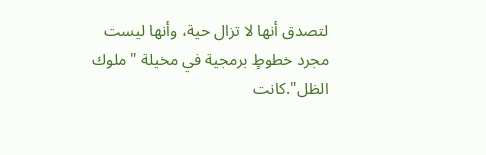لتصدق أنها لا تزال حية، وأنها ليست مجرد خطوطٍ برمجية في مخيلة "ملوك الظل".كانت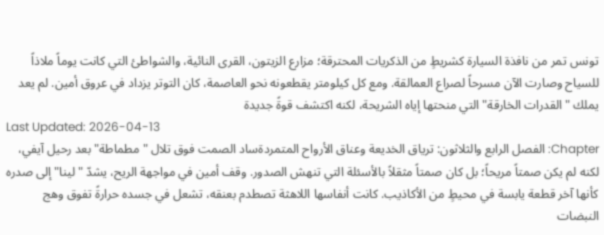تونس تمر من نافذة السيارة كشريطٍ من الذكريات المحترقة؛ مزارع الزيتون، القرى النائية، والشواطئ التي كانت يوماً ملاذاً للسياح وصارت الآن مسرحاً لصراع العمالقة. ومع كل كيلومتر يقطعونه نحو العاصمة، كان التوتر يزداد في عروق أمين. لم يعد يملك "القدرات الخارقة" التي منحتها إياه الشريحة، لكنه اكتشف قوةً جديدة
Last Updated: 2026-04-13
Chapter: الفصل الرابع والثلاثون: ترياق الخديعة وعناق الأرواح المتمردةساد الصمت فوق تلال "مطماطة" بعد رحيل آيفي، لكنه لم يكن صمتاً مريحاً؛ بل كان صمتاً مثقلاً بالأسئلة التي تنهش الصدور. وقف أمين في مواجهة الريح، يشدّ "لينا" إلى صدره كأنها آخر قطعة يابسة في محيطٍ من الأكاذيب. كانت أنفاسها اللاهثة تصطدم بعنقه، تشعل في جسده حرارةً تفوق وهج النبضات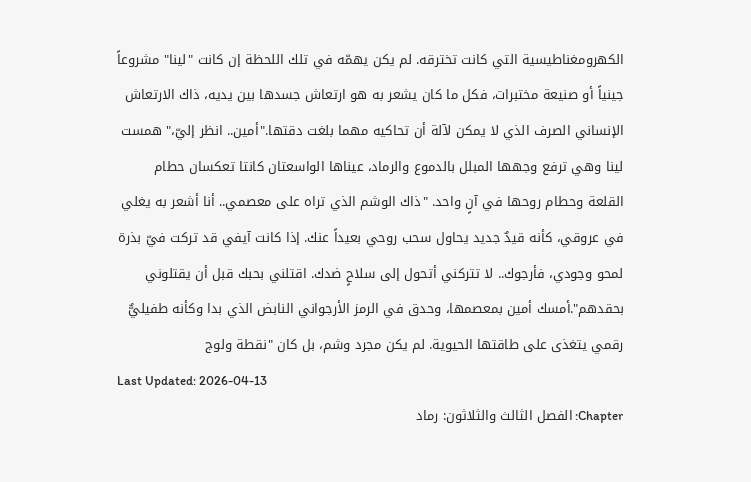الكهرومغناطيسية التي كانت تخترقه. لم يكن يهمّه في تلك اللحظة إن كانت "لينا" مشروعاً جينياً أو صنيعة مختبرات، فكل ما كان يشعر به هو ارتعاش جسدها بين يديه، ذاك الارتعاش الإنساني الصرف الذي لا يمكن لآلة أن تحاكيه مهما بلغت دقتها."أمين.. انظر إليّ،" همست لينا وهي ترفع وجهها المبلل بالدموع والرماد، عيناها الواسعتان كانتا تعكسان حطام القلعة وحطام روحها في آنٍ واحد. "ذاك الوشم الذي تراه على معصمي.. أنا أشعر به يغلي في عروقي، كأنه قيدٌ جديد يحاول سحب روحي بعيداً عنك. إذا كانت آيفي قد تركت فيّ بذرة لمحو وجودي، فأرجوك.. لا تتركني أتحول إلى سلاحٍ ضدك. اقتلني بحبك قبل أن يقتلوني بحقدهم".أمسك أمين بمعصمها، وحدق في الرمز الأرجواني النابض الذي بدا وكأنه طفيليٌّ رقمي يتغذى على طاقتها الحيوية. لم يكن مجرد وشم، بل كان "نقطة ولوج
Last Updated: 2026-04-13
Chapter: الفصل الثالث والثلاثون: رماد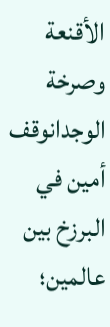الأقنعة وصرخة الوجدانوقف أمين في البرزخ بين عالمين؛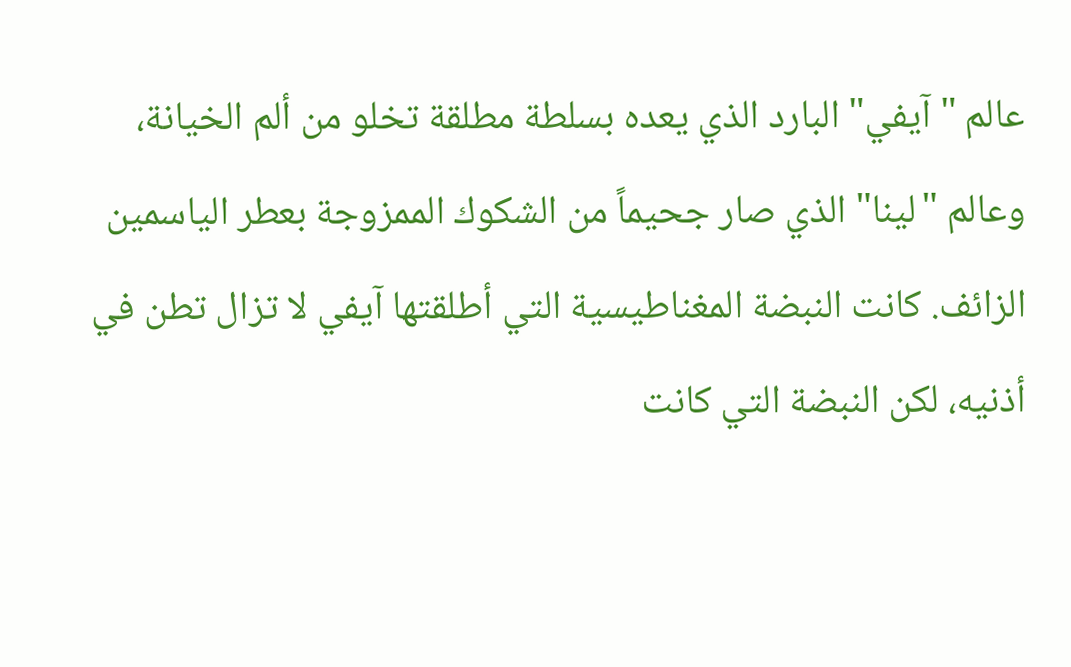عالم "آيفي" البارد الذي يعده بسلطة مطلقة تخلو من ألم الخيانة، وعالم "لينا" الذي صار جحيماً من الشكوك الممزوجة بعطر الياسمين الزائف. كانت النبضة المغناطيسية التي أطلقتها آيفي لا تزال تطن في أذنيه، لكن النبضة التي كانت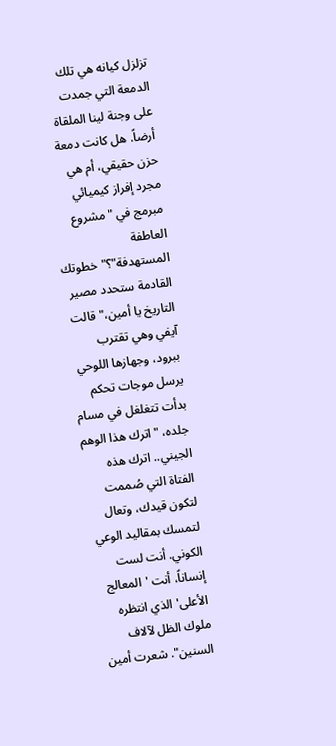تزلزل كيانه هي تلك الدمعة التي جمدت على وجنة لينا الملقاة أرضاً. هل كانت دمعة حزن حقيقي، أم هي مجرد إفراز كيميائي مبرمج في "مشروع العاطفة المستهدفة"؟"خطوتك القادمة ستحدد مصير التاريخ يا أمين،" قالت آيفي وهي تقترب ببرود، وجهازها اللوحي يرسل موجات تحكم بدأت تتغلغل في مسام جلده، "اترك هذا الوهم الجيني.. اترك هذه الفتاة التي صُممت لتكون قيدك، وتعال لتمسك بمقاليد الوعي الكوني. أنت لست إنساناً، أنت 'المعالج الأعلى' الذي انتظره ملوك الظل لآلاف السنين". شعرت أمين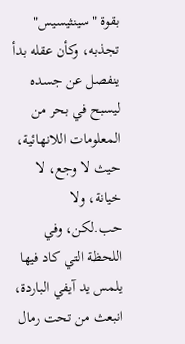بقوة "سينثيسيس" تجذبه، وكأن عقله بدأ ينفصل عن جسده ليسبح في بحر من المعلومات اللانهائية، حيث لا وجع، لا خيانة، ولا حب.لكن، وفي اللحظة التي كاد فيها يلمس يد آيفي الباردة، انبعث من تحت رمال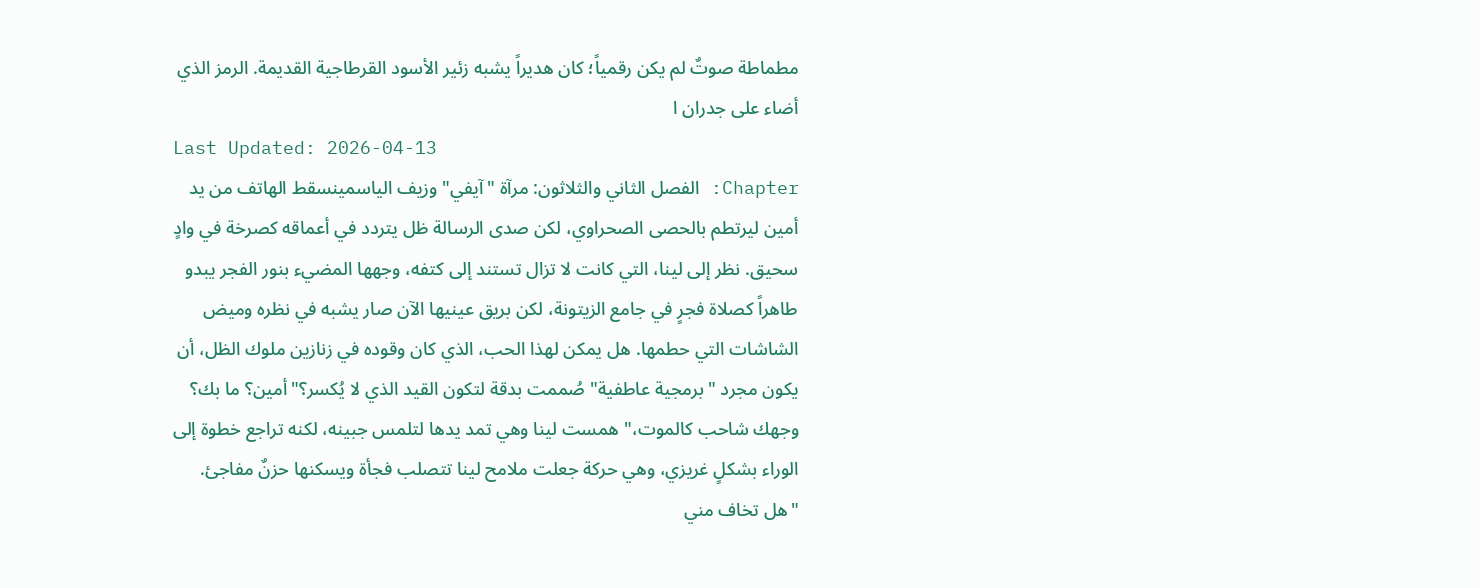مطماطة صوتٌ لم يكن رقمياً؛ كان هديراً يشبه زئير الأسود القرطاجية القديمة. الرمز الذي أضاء على جدران ا
Last Updated: 2026-04-13
Chapter: الفصل الثاني والثلاثون: مرآة "آيفي" وزيف الياسمينسقط الهاتف من يد أمين ليرتطم بالحصى الصحراوي، لكن صدى الرسالة ظل يتردد في أعماقه كصرخة في وادٍ سحيق. نظر إلى لينا، التي كانت لا تزال تستند إلى كتفه، وجهها المضيء بنور الفجر يبدو طاهراً كصلاة فجرٍ في جامع الزيتونة، لكن بريق عينيها الآن صار يشبه في نظره وميض الشاشات التي حطمها. هل يمكن لهذا الحب، الذي كان وقوده في زنازين ملوك الظل، أن يكون مجرد "برمجية عاطفية" صُممت بدقة لتكون القيد الذي لا يُكسر؟"أمين؟ ما بك؟ وجهك شاحب كالموت،" همست لينا وهي تمد يدها لتلمس جبينه، لكنه تراجع خطوة إلى الوراء بشكلٍ غريزي، وهي حركة جعلت ملامح لينا تتصلب فجأة ويسكنها حزنٌ مفاجئ. "هل تخاف مني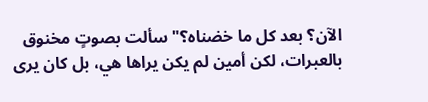الآن؟ بعد كل ما خضناه؟" سألت بصوتٍ مخنوق بالعبرات، لكن أمين لم يكن يراها هي، بل كان يرى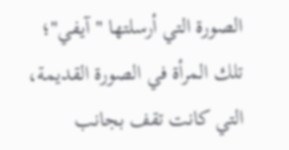الصورة التي أرسلتها "آيفي"؛ تلك المرأة في الصورة القديمة، التي كانت تقف بجانب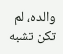والده، لم تكن تشبه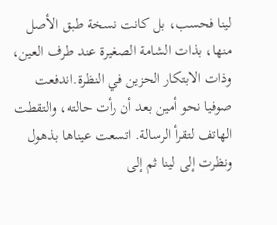لينا فحسب، بل كانت نسخة طبق الأصل منها، بذات الشامة الصغيرة عند طرف العين، وذات الابتكار الحزين في النظرة.اندفعت صوفيا نحو أمين بعد أن رأت حالته، والتقطت الهاتف لتقرأ الرسالة. اتسعت عيناها بذهول ونظرت إلى لينا ثم إلى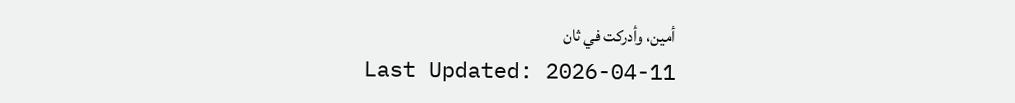أمين، وأدركت في ثان
Last Updated: 2026-04-11